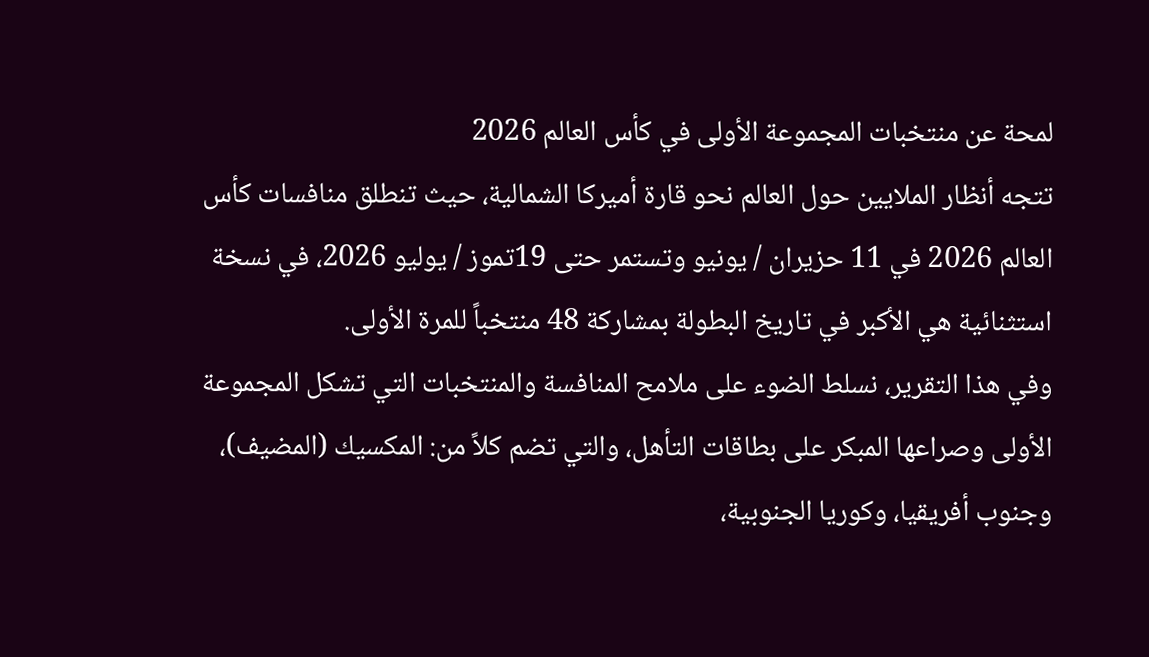لمحة عن منتخبات المجموعة الأولى في كأس العالم 2026
تتجه أنظار الملايين حول العالم نحو قارة أميركا الشمالية، حيث تنطلق منافسات كأس العالم 2026 في 11 حزيران / يونيو وتستمر حتى 19تموز / يوليو 2026، في نسخة استثنائية هي الأكبر في تاريخ البطولة بمشاركة 48 منتخباً للمرة الأولى.
وفي هذا التقرير، نسلط الضوء على ملامح المنافسة والمنتخبات التي تشكل المجموعة الأولى وصراعها المبكر على بطاقات التأهل، والتي تضم كلاً من: المكسيك (المضيف)، وجنوب أفريقيا، وكوريا الجنوبية،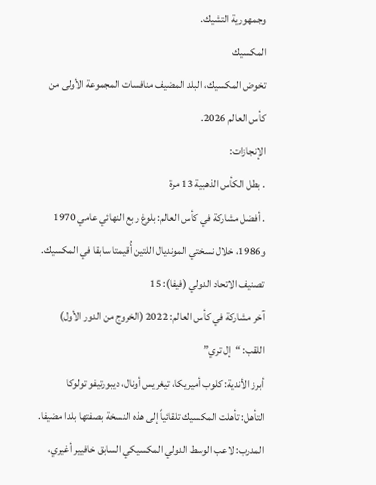وجمهورية التشيك.
المكسيك
تخوض المكسيك، البلد المضيف منافسات المجموعة الأولى من كأس العالم 2026.
الإنجازات:
. بطل الكأس الذهبية 13 مرة
. أفضل مشاركة في كأس العالم: بلوغ ربع النهائي عامي 1970 و1986، خلال نسختي المونديال اللتين أُقيمتا سابقا في المكسيك.
تصنيف الاتحاد الدولي (فيفا): 15
آخر مشاركة في كأس العالم: 2022 (الخروج من الدور الأول)
اللقب: “إل تري”
أبرز الأندية: كلوب أميريكا، تيغريس أونال، ديبورتيفو تولوكا
التأهل: تأهلت المكسيك تلقائياً إلى هذه النسخة بصفتها بلدا مضيفا.
المدرب: لاعب الوسط الدولي المكسيكي السابق خافيير أغيري،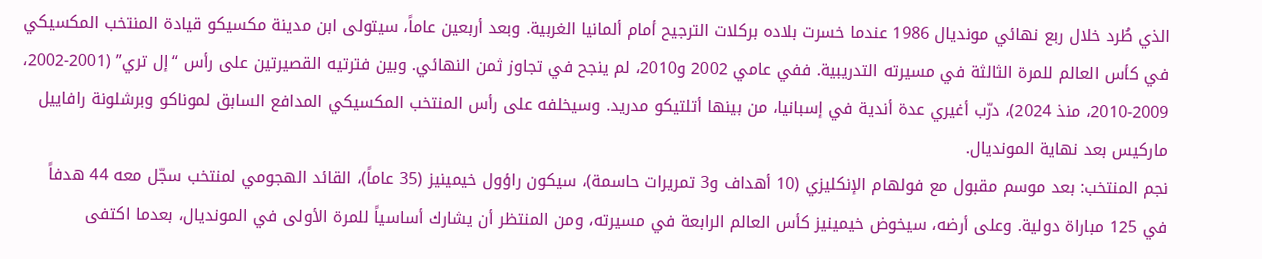الذي طُرد خلال ربع نهائي مونديال 1986 عندما خسرت بلاده بركلات الترجيح أمام ألمانيا الغربية. وبعد أربعين عاماً، سيتولى ابن مدينة مكسيكو قيادة المنتخب المكسيكي في كأس العالم للمرة الثالثة في مسيرته التدريبية. ففي عامي 2002 و2010، لم ينجح في تجاوز ثمن النهائي. وبين فترتيه القصيرتين على رأس “إل تري” (2001-2002، 2009-2010، منذ 2024)، درّب أغيري عدة أندية في إسبانيا، من بينها أتلتيكو مدريد. وسيخلفه على رأس المنتخب المكسيكي المدافع السابق لموناكو وبرشلونة رافاييل ماركيس بعد نهاية المونديال.
نجم المنتخب: بعد موسم مقبول مع فولهام الإنكليزي (10 أهداف و3 تمريرات حاسمة)، سيكون راؤول خيمينيز (35 عاماً)، القائد الهجومي لمنتخب سجّل معه 44 هدفاً في 125 مباراة دولية. وعلى أرضه، سيخوض خيمينيز كأس العالم الرابعة في مسيرته، ومن المنتظر أن يشارك أساسياً للمرة الأولى في المونديال، بعدما اكتفى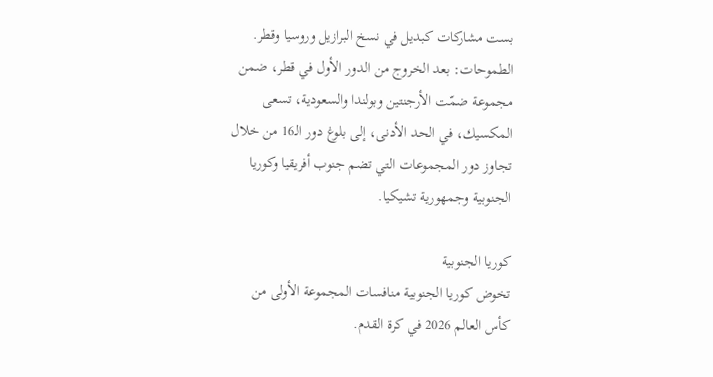بست مشاركات كبديل في نسخ البرازيل وروسيا وقطر.
الطموحات: بعد الخروج من الدور الأول في قطر، ضمن مجموعة ضمّت الأرجنتين وبولندا والسعودية، تسعى المكسيك، في الحد الأدنى، إلى بلوغ دور الـ16 من خلال تجاوز دور المجموعات التي تضم جنوب أفريقيا وكوريا الجنوبية وجمهورية تشيكيا.

كوريا الجنوبية
تخوض كوريا الجنوبية منافسات المجموعة الأولى من كأس العالم 2026 في كرة القدم.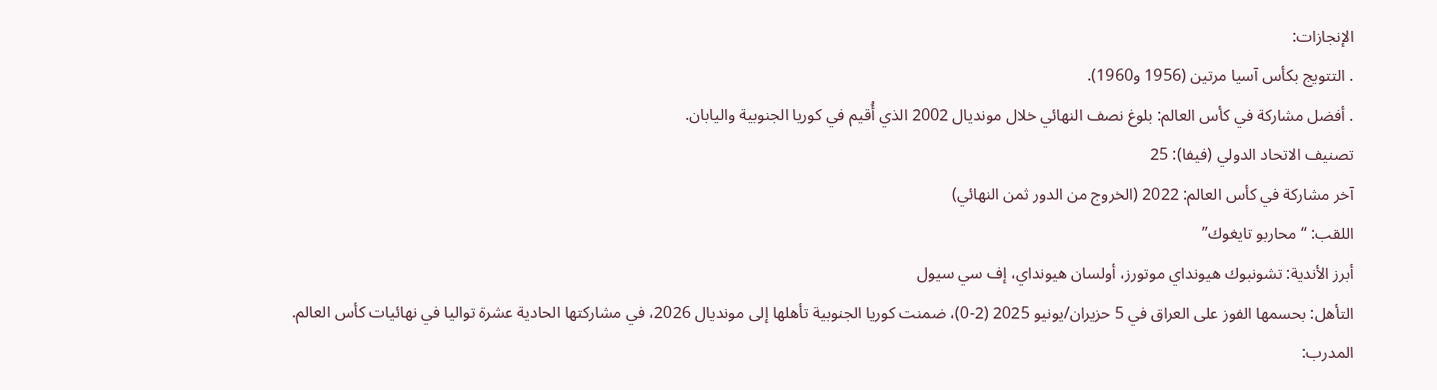الإنجازات:
. التتويج بكأس آسيا مرتين (1956 و1960).
. أفضل مشاركة في كأس العالم: بلوغ نصف النهائي خلال مونديال 2002 الذي أُقيم في كوريا الجنوبية واليابان.
تصنيف الاتحاد الدولي (فيفا): 25
آخر مشاركة في كأس العالم: 2022 (الخروج من الدور ثمن النهائي)
اللقب: “محاربو تايغوك”
أبرز الأندية: تشونبوك هيونداي موتورز، أولسان هيونداي، إف سي سيول
التأهل: بحسمها الفوز على العراق في 5 حزيران/يونيو 2025 (2-0)، ضمنت كوريا الجنوبية تأهلها إلى مونديال 2026، في مشاركتها الحادية عشرة تواليا في نهائيات كأس العالم.
المدرب: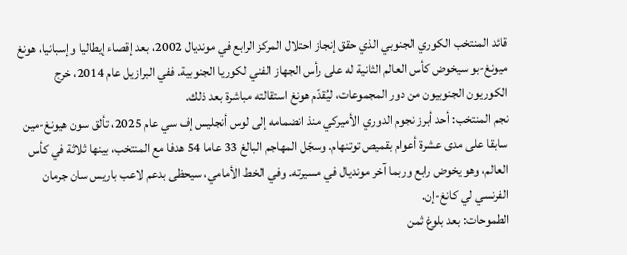قائد المنتخب الكوري الجنوبي الذي حقق إنجاز احتلال المركز الرابع في مونديال 2002، بعد إقصاء إيطاليا وإسبانيا، هونغ ميونغ-بو سيخوض كأس العالم الثانية له على رأس الجهاز الفني لكوريا الجنوبية. ففي البرازيل عام 2014، خرج الكوريون الجنوبيون من دور المجموعات، ليُقدّم هونغ استقالته مباشرة بعد ذلك.
نجم المنتخب: أحد أبرز نجوم الدوري الأميركي منذ انضمامه إلى لوس أنجليس إف سي عام 2025، تألق سون هيونغ-مين سابقا على مدى عشرة أعوام بقميص توتنهام. وسجّل المهاجم البالغ 33 عاما 54 هدفا مع المنتخب، بينها ثلاثة في كأس العالم، وهو يخوض رابع وربما آخر مونديال في مسيرته. وفي الخط الأمامي، سيحظى بدعم لاعب باريس سان جرمان الفرنسي لي كانغ-إن.
الطموحات: بعد بلوغ ثمن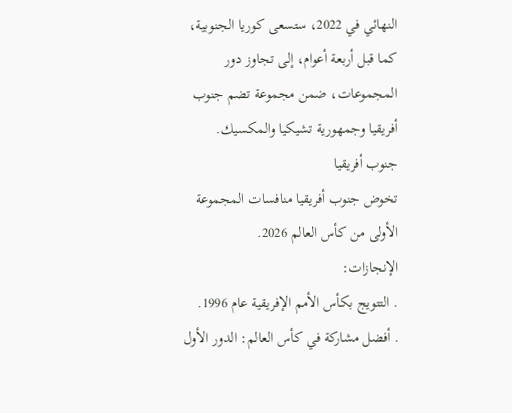النهائي في 2022، ستسعى كوريا الجنوبية، كما قبل أربعة أعوام، إلى تجاوز دور المجموعات، ضمن مجموعة تضم جنوب أفريقيا وجمهورية تشيكيا والمكسيك.
جنوب أفريقيا
تخوض جنوب أفريقيا منافسات المجموعة الأولى من كأس العالم 2026.
الإنجازات:
. التتويج بكأس الأمم الإفريقية عام 1996.
. أفضل مشاركة في كأس العالم: الدور الأول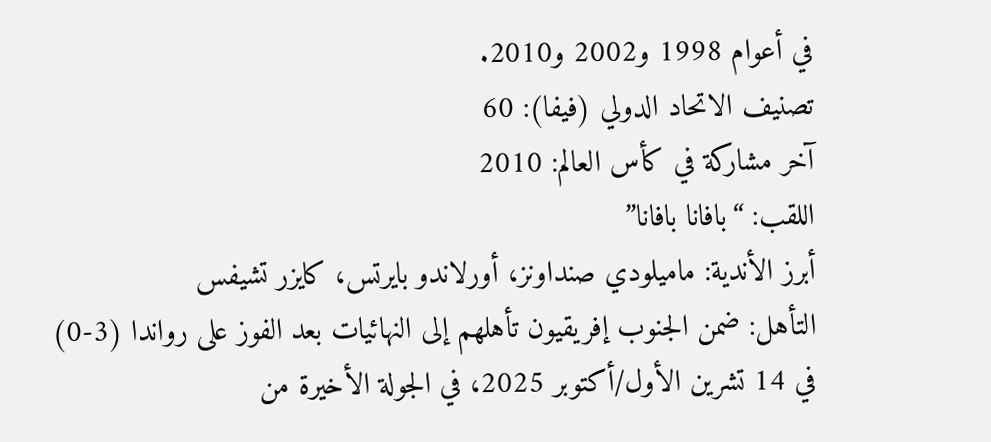في أعوام 1998 و2002 و2010.
تصنيف الاتحاد الدولي (فيفا): 60
آخر مشاركة في كأس العالم: 2010
اللقب: “بافانا بافانا”
أبرز الأندية: ماميلودي صنداونز، أورلاندو بايرتس، كايزر تشيفس
التأهل: ضمن الجنوب إفريقيون تأهلهم إلى النهائيات بعد الفوز على رواندا (3-0) في 14 تشرين الأول/أكتوبر 2025، في الجولة الأخيرة من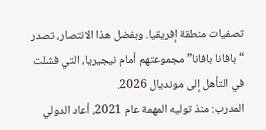تصفيات منطقة إفريقيا. وبفضل هذا الانتصار، تصدر “بافانا بافانا” مجموعتهم أمام نيجيريا، التي فشلت في التأهل إلى مونديال 2026.
المدرب: منذ توليه المهمة عام 2021، أعاد الدولي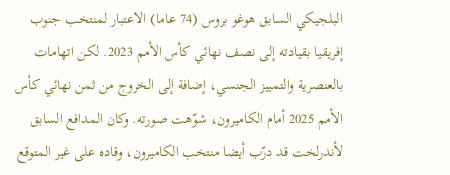البلجيكي السابق هوغو بروس (74 عاما) الاعتبار لمنتخب جنوب إفريقيا بقيادته إلى نصف نهائي كأس الأمم 2023. لكن اتهامات بالعنصرية والتمييز الجنسي، إضافة إلى الخروج من ثمن نهائي كأس الأمم 2025 أمام الكاميرون، شوّهت صورته. وكان المدافع السابق لأندرلخت قد درّب أيضا منتخب الكاميرون، وقاده على غير المتوقع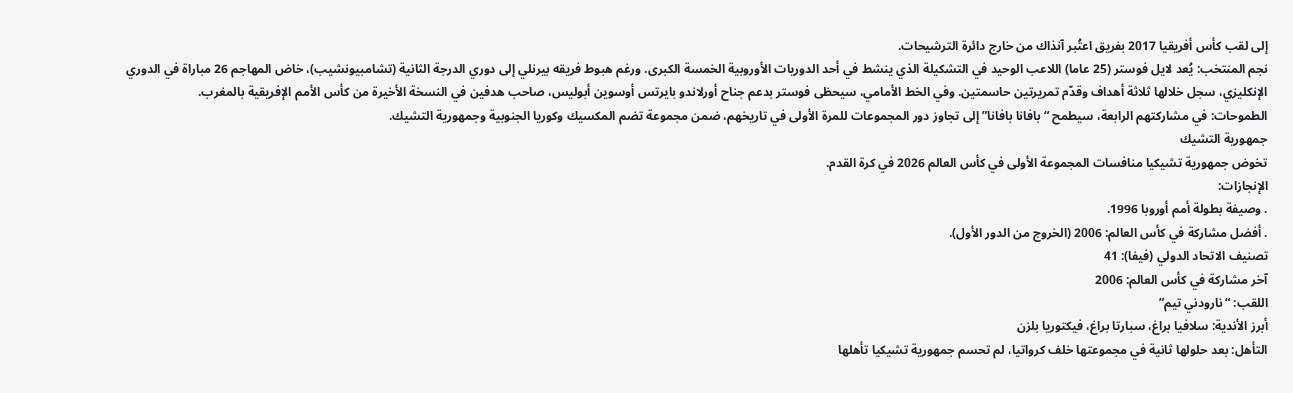إلى لقب كأس أفريقيا 2017 بفريق اعتُبر آنذاك من خارج دائرة الترشيحات.
نجم المنتخب: يُعد لايل فوستر (25 عاما) اللاعب الوحيد في التشكيلة الذي ينشط في أحد الدوريات الأوروبية الخمسة الكبرى. ورغم هبوط فريقه بيرنلي إلى دوري الدرجة الثانية (تشامبيونشيب)، خاض المهاجم 26 مباراة في الدوري الإنكليزي، سجل خلالها ثلاثة أهداف وقدّم تمريرتين حاسمتين. وفي الخط الأمامي، سيحظى فوستر بدعم جناح أورلاندو بايرتس أوسوين أبوليس، صاحب هدفين في النسخة الأخيرة من كأس الأمم الإفريقية بالمغرب.
الطموحات: في مشاركتهم الرابعة، سيطمح “بافانا بافانا” إلى تجاوز دور المجموعات للمرة الأولى في تاريخهم، ضمن مجموعة تضم المكسيك وكوريا الجنوبية وجمهورية التشيك.
جمهورية التشيك
تخوض جمهورية تشيكيا منافسات المجموعة الأولى في كأس العالم 2026 في كرة القدم.
الإنجازات:
. وصيفة بطولة أمم أوروبا 1996.
. أفضل مشاركة في كأس العالم: 2006 (الخروج من الدور الأول).
تصنيف الاتحاد الدولي (فيفا): 41
آخر مشاركة في كأس العالم: 2006
اللقب: “نارودني تيم”
أبرز الأندية: سلافيا براغ، سبارتا براغ، فيكتوريا بلزن
التأهل: بعد حلولها ثانية في مجموعتها خلف كرواتيا، لم تحسم جمهورية تشيكيا تأهلها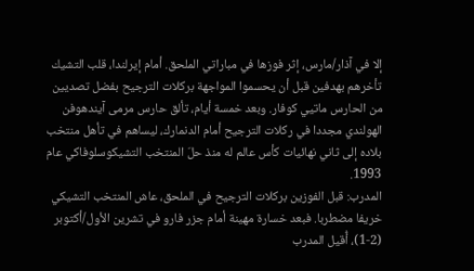إلا في آذار/مارس، إثر فوزها في مباراتي الملحق. أمام إيرلندا، قلب التشيك تأخرهم بهدفين قبل أن يحسموا المواجهة بركلات الترجيح بفضل تصديين من الحارس ماتيي كوفار. وبعد خمسة أيام، تألق حارس مرمى آيندهوفن الهولندي مجددا في ركلات الترجيح أمام الدنمارك، ليساهم في تأهل منتخب بلاده إلى ثاني نهائيات كأس عالم له منذ حلّ المنتخب التشيكوسلوفاكي عام 1993.
المدرب: قبل الفوزين بركلات الترجيح في الملحق، عاش المنتخب التشيكي خريفا مضطربا. فبعد خسارة مهينة أمام جزر فارو في تشرين الأول/أكتوبر (2-1)، أُقيل المدرب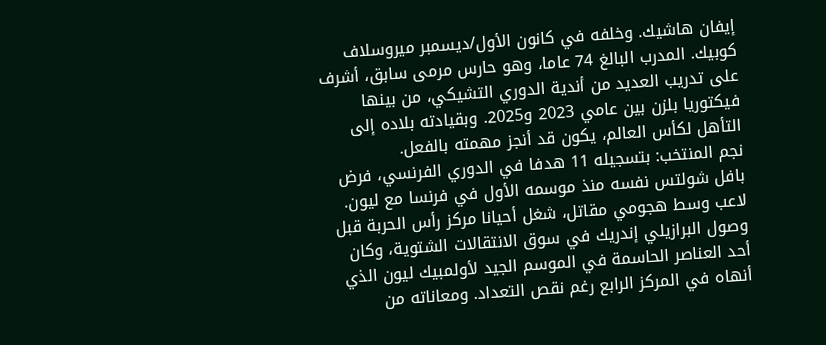إيفان هاشيك. وخلفه في كانون الأول/ديسمبر ميروسلاف كوبيك. المدرب البالغ 74 عاما، وهو حارس مرمى سابق، أشرف على تدريب العديد من أندية الدوري التشيكي، من بينها فيكتوريا بلزن بين عامي 2023 و2025. وبقيادته بلاده إلى التأهل لكأس العالم، يكون قد أنجز مهمته بالفعل.
نجم المنتخب: بتسجيله 11 هدفا في الدوري الفرنسي، فرض بافل شولتس نفسه منذ موسمه الأول في فرنسا مع ليون. لاعب وسط هجومي مقاتل، شغل أحيانا مركز رأس الحربة قبل وصول البرازيلي إندريك في سوق الانتقالات الشتوية، وكان أحد العناصر الحاسمة في الموسم الجيد لأولمبيك ليون الذي أنهاه في المركز الرابع رغم نقص التعداد. ومعاناته من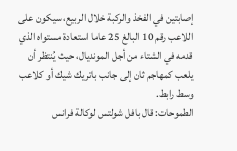إصابتين في الفخذ والركبة خلال الربيع، سيكون على اللاعب رقم 10 البالغ 25 عاما استعادة مستواه الذي قدمه في الشتاء من أجل المونديال، حيث يُنتظر أن يلعب كمهاجم ثان إلى جانب باتريك شيك أو كلاعب وسط رابط.
الطموحات: قال بافل شولتس لوكالة فرانس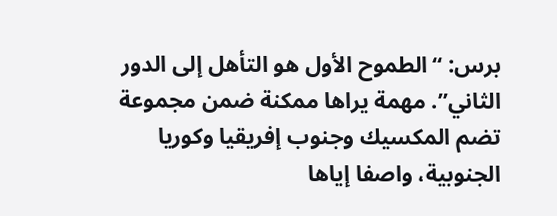برس: “الطموح الأول هو التأهل إلى الدور الثاني”. مهمة يراها ممكنة ضمن مجموعة تضم المكسيك وجنوب إفريقيا وكوريا الجنوبية، واصفا إياها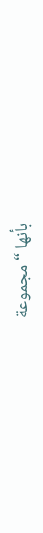بأنها “مجموعة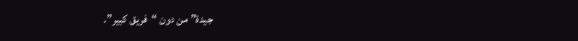جيدة” من دون “فريق كبير”.